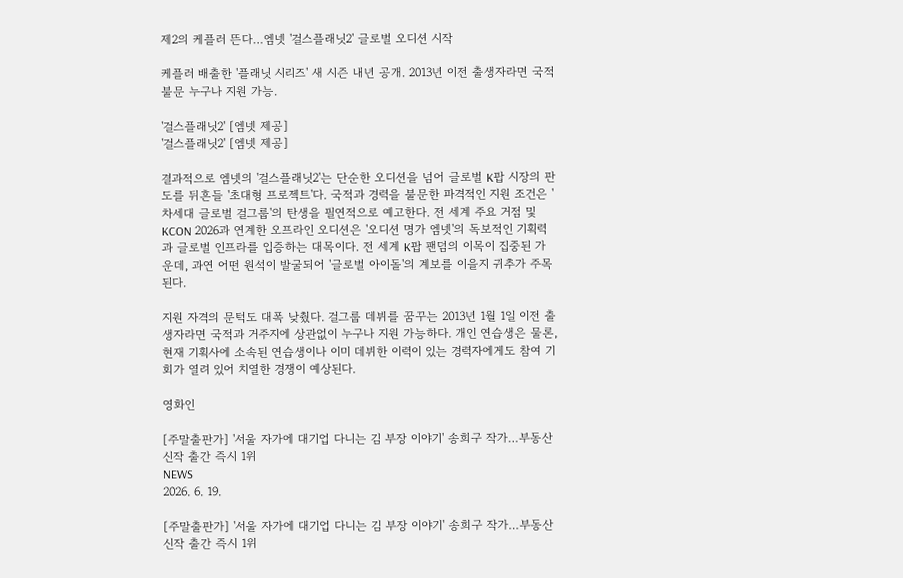제2의 케플러 뜬다…엠넷 '걸스플래닛2' 글로벌 오디션 시작

케플러 배출한 '플래닛 시리즈' 새 시즌 내년 공개. 2013년 이전 출생자라면 국적 불문 누구나 지원 가능.

'걸스플래닛2' [엠넷 제공]
'걸스플래닛2' [엠넷 제공]

결과적으로 엠넷의 '걸스플래닛2'는 단순한 오디션을 넘어 글로벌 K팝 시장의 판도를 뒤흔들 '초대형 프로젝트'다. 국적과 경력을 불문한 파격적인 지원 조건은 '차세대 글로벌 걸그룹'의 탄생을 필연적으로 예고한다. 전 세계 주요 거점 및 KCON 2026과 연계한 오프라인 오디션은 '오디션 명가 엠넷'의 독보적인 기획력과 글로벌 인프라를 입증하는 대목이다. 전 세계 K팝 팬덤의 이목이 집중된 가운데, 과연 어떤 원석이 발굴되어 '글로벌 아이돌'의 계보를 이을지 귀추가 주목된다.

지원 자격의 문턱도 대폭 낮췄다. 걸그룹 데뷔를 꿈꾸는 2013년 1월 1일 이전 출생자라면 국적과 거주지에 상관없이 누구나 지원 가능하다. 개인 연습생은 물론, 현재 기획사에 소속된 연습생이나 이미 데뷔한 이력이 있는 경력자에게도 참여 기회가 열려 있어 치열한 경쟁이 예상된다.

영화인

[주말출판가] '서울 자가에 대기업 다니는 김 부장 이야기' 송희구 작가…부동산 신작 출간 즉시 1위
NEWS
2026. 6. 19.

[주말출판가] '서울 자가에 대기업 다니는 김 부장 이야기' 송희구 작가…부동산 신작 출간 즉시 1위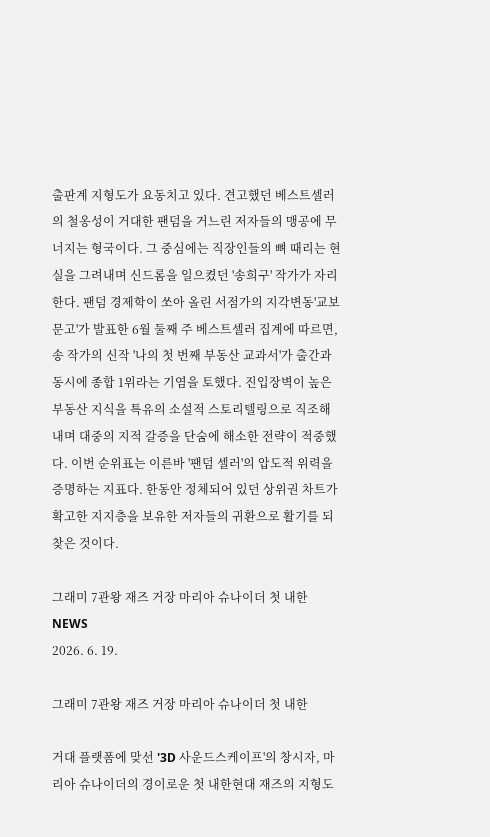출판계 지형도가 요동치고 있다. 견고했던 베스트셀러의 철옹성이 거대한 팬덤을 거느린 저자들의 맹공에 무너지는 형국이다. 그 중심에는 직장인들의 뼈 때리는 현실을 그려내며 신드롬을 일으켰던 '송희구' 작가가 자리한다. 팬덤 경제학이 쏘아 올린 서점가의 지각변동'교보문고'가 발표한 6월 둘째 주 베스트셀러 집계에 따르면, 송 작가의 신작 '나의 첫 번째 부동산 교과서'가 출간과 동시에 종합 1위라는 기염을 토했다. 진입장벽이 높은 부동산 지식을 특유의 소설적 스토리텔링으로 직조해 내며 대중의 지적 갈증을 단숨에 해소한 전략이 적중했다. 이번 순위표는 이른바 '팬덤 셀러'의 압도적 위력을 증명하는 지표다. 한동안 정체되어 있던 상위권 차트가 확고한 지지층을 보유한 저자들의 귀환으로 활기를 되찾은 것이다.

그래미 7관왕 재즈 거장 마리아 슈나이더 첫 내한
NEWS
2026. 6. 19.

그래미 7관왕 재즈 거장 마리아 슈나이더 첫 내한

거대 플랫폼에 맞선 '3D 사운드스케이프'의 창시자, 마리아 슈나이더의 경이로운 첫 내한현대 재즈의 지형도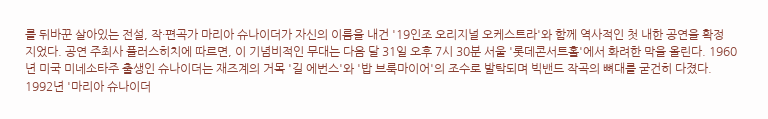를 뒤바꾼 살아있는 전설, 작·편곡가 마리아 슈나이더가 자신의 이름을 내건 '19인조 오리지널 오케스트라'와 함께 역사적인 첫 내한 공연을 확정 지었다. 공연 주최사 플러스히치에 따르면, 이 기념비적인 무대는 다음 달 31일 오후 7시 30분 서울 '롯데콘서트홀'에서 화려한 막을 올린다. 1960년 미국 미네소타주 출생인 슈나이더는 재즈계의 거목 '길 에번스'와 '밥 브룩마이어'의 조수로 발탁되며 빅밴드 작곡의 뼈대를 굳건히 다졌다. 1992년 '마리아 슈나이더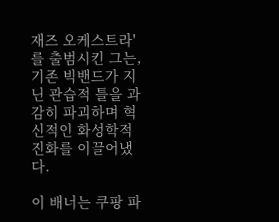재즈 오케스트라'를 출범시킨 그는, 기존 빅밴드가 지닌 관습적 틀을 과감히 파괴하며 혁신적인 화성학적 진화를 이끌어냈다.

이 배너는 쿠팡 파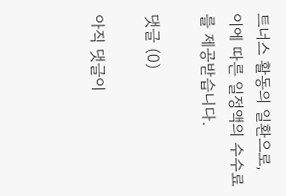트너스 활동의 일환으로, 이에 따른 일정액의 수수료를 제공받습니다.

댓글 (0)

아직 댓글이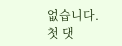없습니다. 첫 댓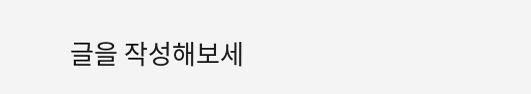글을 작성해보세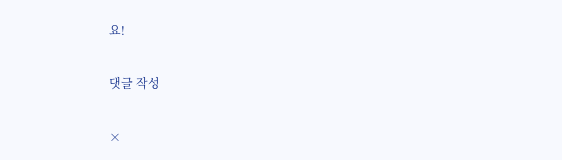요!

댓글 작성

×